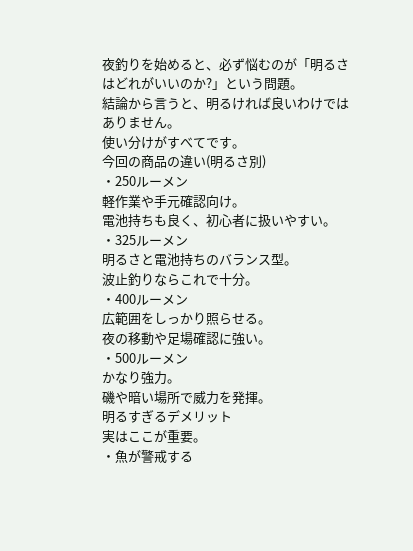夜釣りを始めると、必ず悩むのが「明るさはどれがいいのか?」という問題。
結論から言うと、明るければ良いわけではありません。
使い分けがすべてです。
今回の商品の違い(明るさ別)
・250ルーメン
軽作業や手元確認向け。
電池持ちも良く、初心者に扱いやすい。
・325ルーメン
明るさと電池持ちのバランス型。
波止釣りならこれで十分。
・400ルーメン
広範囲をしっかり照らせる。
夜の移動や足場確認に強い。
・500ルーメン
かなり強力。
磯や暗い場所で威力を発揮。
明るすぎるデメリット
実はここが重要。
・魚が警戒する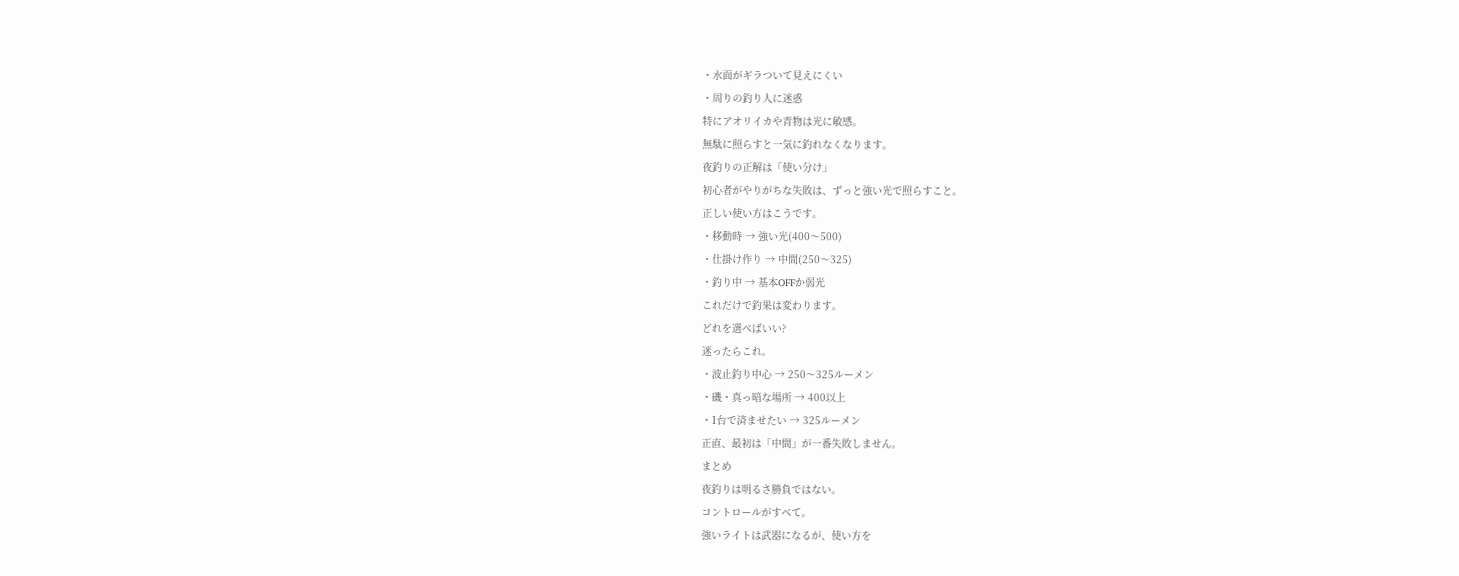・水面がギラついて見えにくい
・周りの釣り人に迷惑
特にアオリイカや青物は光に敏感。
無駄に照らすと一気に釣れなくなります。
夜釣りの正解は「使い分け」
初心者がやりがちな失敗は、ずっと強い光で照らすこと。
正しい使い方はこうです。
・移動時 → 強い光(400〜500)
・仕掛け作り → 中間(250〜325)
・釣り中 → 基本OFFか弱光
これだけで釣果は変わります。
どれを選べばいい?
迷ったらこれ。
・波止釣り中心 → 250〜325ルーメン
・磯・真っ暗な場所 → 400以上
・1台で済ませたい → 325ルーメン
正直、最初は「中間」が一番失敗しません。
まとめ
夜釣りは明るさ勝負ではない。
コントロールがすべて。
強いライトは武器になるが、使い方を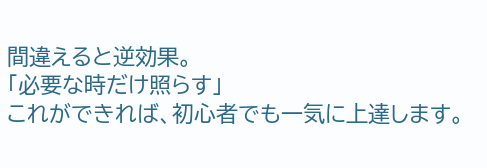間違えると逆効果。
「必要な時だけ照らす」
これができれば、初心者でも一気に上達します。